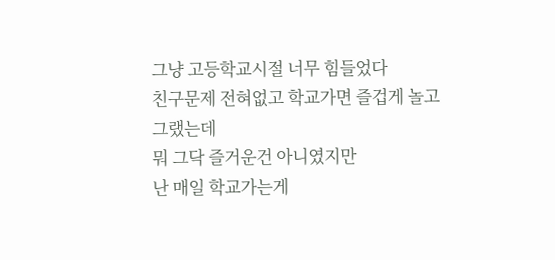그냥 고등학교시절 너무 힘들었다
친구문제 전혀없고 학교가면 즐겁게 놀고 그랬는데
뭐 그닥 즐거운건 아니였지만
난 매일 학교가는게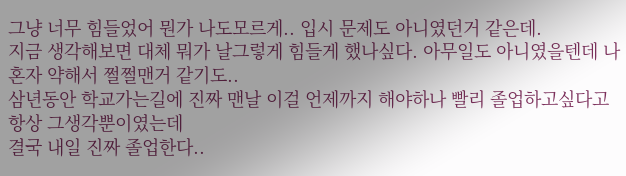그냥 너무 힘들었어 뭔가 나도모르게.. 입시 문제도 아니였던거 같은데.
지금 생각해보면 대체 뭐가 날그렇게 힘들게 했나싶다. 아무일도 아니였을텐데 나혼자 약해서 쩔쩔맨거 같기도..
삼년동안 학교가는길에 진짜 맨날 이걸 언제까지 해야하나 빨리 졸업하고싶다고 항상 그생각뿐이였는데
결국 내일 진짜 졸업한다..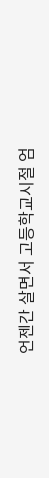언젠간 살면서 고등학교시절 엄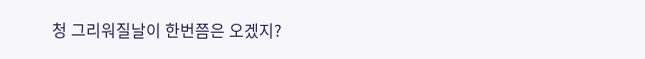청 그리워질날이 한번쯤은 오겠지?